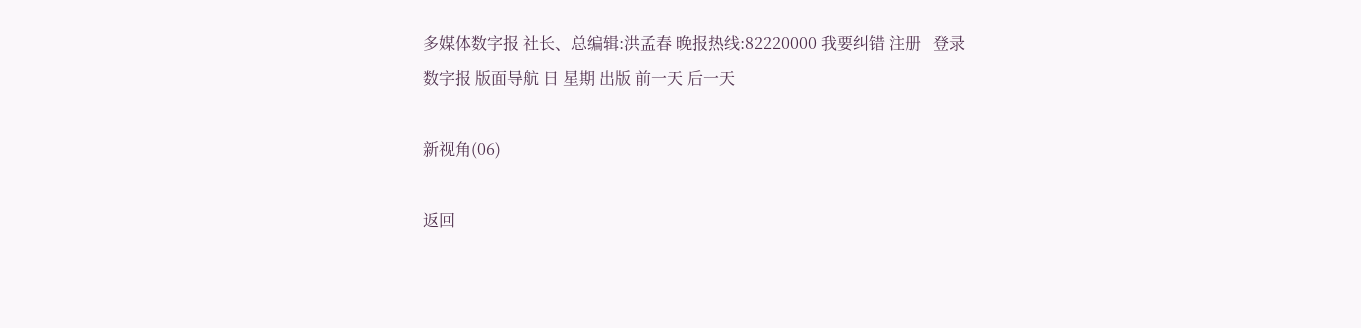多媒体数字报 社长、总编辑:洪孟春 晚报热线:82220000 我要纠错 注册   登录
数字报 版面导航 日 星期 出版 前一天 后一天

新视角(06)

返回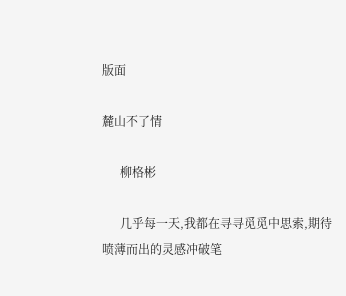版面

麓山不了情

      柳格彬

      几乎每一天,我都在寻寻觅觅中思索,期待喷薄而出的灵感冲破笔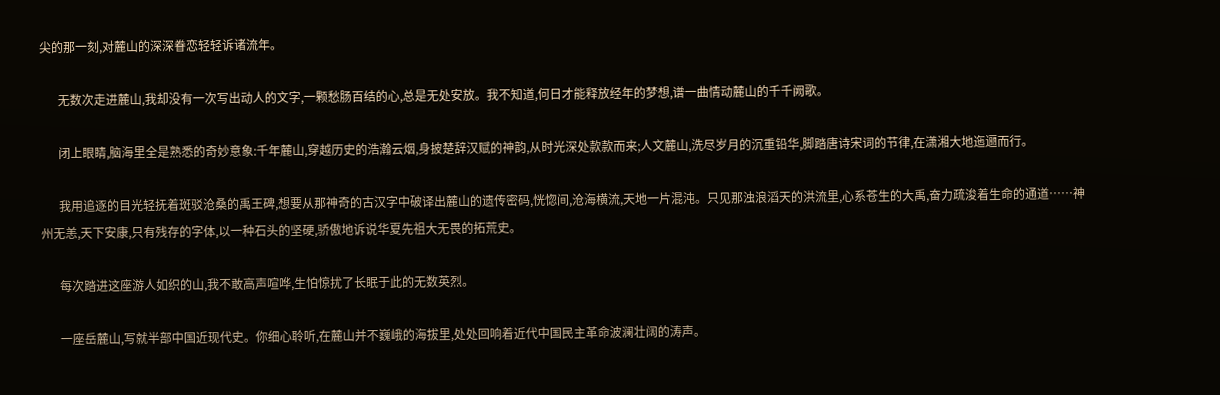尖的那一刻,对麓山的深深眷恋轻轻诉诸流年。

      无数次走进麓山,我却没有一次写出动人的文字,一颗愁肠百结的心,总是无处安放。我不知道,何日才能释放经年的梦想,谱一曲情动麓山的千千阙歌。

      闭上眼睛,脑海里全是熟悉的奇妙意象:千年麓山,穿越历史的浩瀚云烟,身披楚辞汉赋的神韵,从时光深处款款而来;人文麓山,洗尽岁月的沉重铅华,脚踏唐诗宋词的节律,在潇湘大地迤逦而行。

      我用追逐的目光轻抚着斑驳沧桑的禹王碑,想要从那神奇的古汉字中破译出麓山的遗传密码,恍惚间,沧海横流,天地一片混沌。只见那浊浪滔天的洪流里,心系苍生的大禹,奋力疏浚着生命的通道……神州无恙,天下安康,只有残存的字体,以一种石头的坚硬,骄傲地诉说华夏先祖大无畏的拓荒史。

      每次踏进这座游人如织的山,我不敢高声喧哗,生怕惊扰了长眠于此的无数英烈。

      一座岳麓山,写就半部中国近现代史。你细心聆听,在麓山并不巍峨的海拔里,处处回响着近代中国民主革命波澜壮阔的涛声。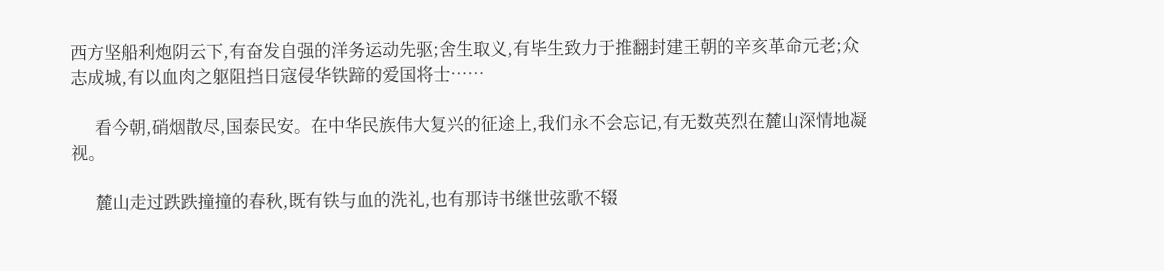西方坚船利炮阴云下,有奋发自强的洋务运动先驱;舍生取义,有毕生致力于推翻封建王朝的辛亥革命元老;众志成城,有以血肉之躯阻挡日寇侵华铁蹄的爱国将士……

      看今朝,硝烟散尽,国泰民安。在中华民族伟大复兴的征途上,我们永不会忘记,有无数英烈在麓山深情地凝视。

      麓山走过跌跌撞撞的春秋,既有铁与血的洗礼,也有那诗书继世弦歌不辍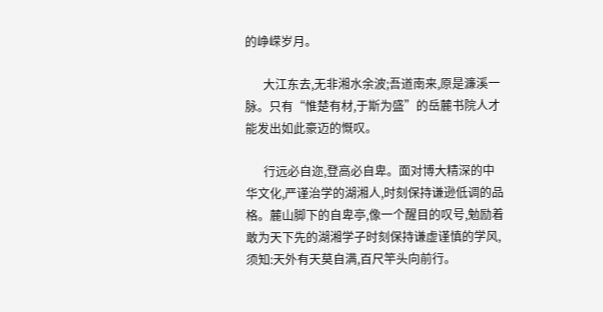的峥嵘岁月。

      大江东去,无非湘水余波;吾道南来,原是濂溪一脉。只有“惟楚有材,于斯为盛”的岳麓书院人才能发出如此豪迈的慨叹。

      行远必自迩,登高必自卑。面对博大精深的中华文化,严谨治学的湖湘人,时刻保持谦逊低调的品格。麓山脚下的自卑亭,像一个醒目的叹号,勉励着敢为天下先的湖湘学子时刻保持谦虚谨慎的学风,须知:天外有天莫自满,百尺竿头向前行。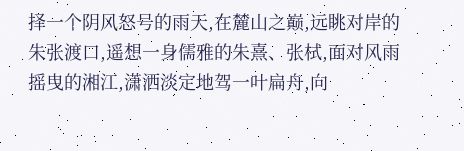择一个阴风怒号的雨天,在麓山之巅,远眺对岸的朱张渡口,遥想一身儒雅的朱熹、张栻,面对风雨摇曳的湘江,潇洒淡定地驾一叶扁舟,向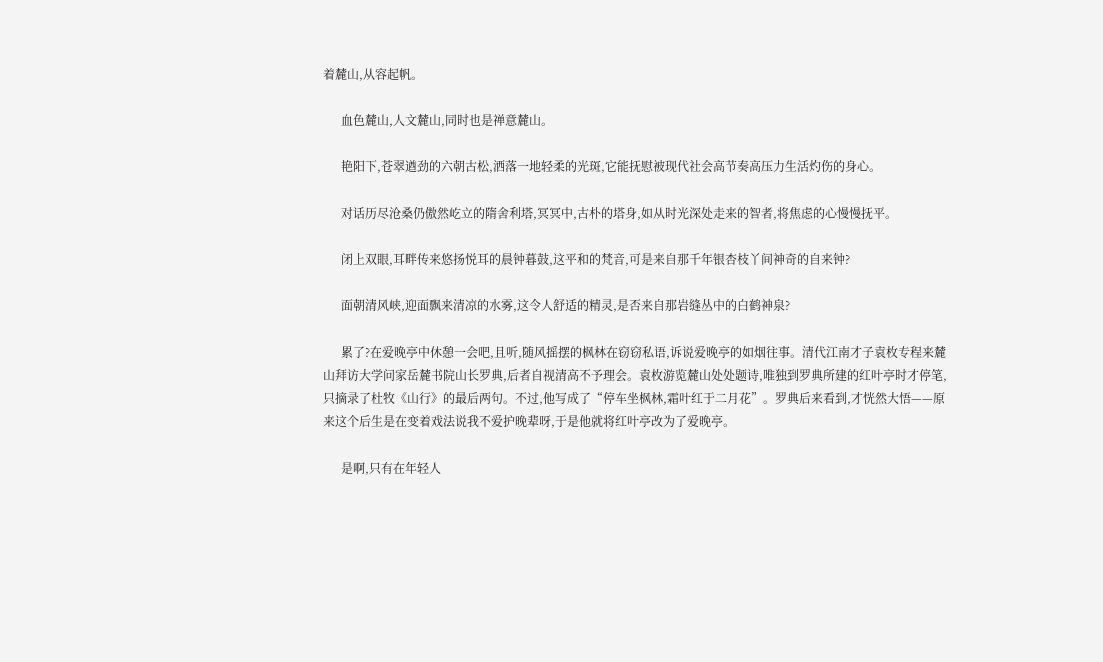着麓山,从容起帆。

      血色麓山,人文麓山,同时也是禅意麓山。

      艳阳下,苍翠遒劲的六朝古松,洒落一地轻柔的光斑,它能抚慰被现代社会高节奏高压力生活灼伤的身心。

      对话历尽沧桑仍傲然屹立的隋舍利塔,冥冥中,古朴的塔身,如从时光深处走来的智者,将焦虑的心慢慢抚平。

      闭上双眼,耳畔传来悠扬悦耳的晨钟暮鼓,这平和的梵音,可是来自那千年银杏枝丫间神奇的自来钟?

      面朝清风峡,迎面飘来清凉的水雾,这令人舒适的精灵,是否来自那岩缝丛中的白鹤神泉?

      累了?在爱晚亭中休憩一会吧,且听,随风摇摆的枫林在窃窃私语,诉说爱晚亭的如烟往事。清代江南才子袁枚专程来麓山拜访大学问家岳麓书院山长罗典,后者自视清高不予理会。袁枚游览麓山处处题诗,唯独到罗典所建的红叶亭时才停笔,只摘录了杜牧《山行》的最后两句。不过,他写成了“停车坐枫林,霜叶红于二月花”。罗典后来看到,才恍然大悟——原来这个后生是在变着戏法说我不爱护晚辈呀,于是他就将红叶亭改为了爱晚亭。

      是啊,只有在年轻人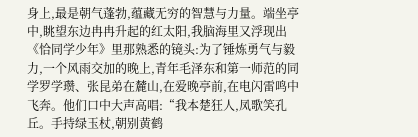身上,最是朝气蓬勃,蕴藏无穷的智慧与力量。端坐亭中,眺望东边冉冉升起的红太阳,我脑海里又浮现出《恰同学少年》里那熟悉的镜头:为了锤炼勇气与毅力,一个风雨交加的晚上,青年毛泽东和第一师范的同学罗学瓒、张昆弟在麓山,在爱晚亭前,在电闪雷鸣中飞奔。他们口中大声高唱:“我本楚狂人,凤歌笑孔丘。手持绿玉杖,朝别黄鹤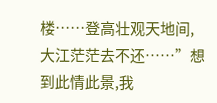楼……登高壮观天地间,大江茫茫去不还……”想到此情此景,我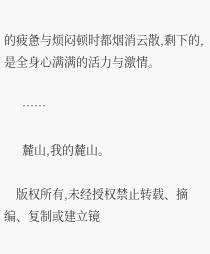的疲惫与烦闷顿时都烟消云散,剩下的,是全身心满满的活力与激情。

      ……

      麓山,我的麓山。

    版权所有,未经授权禁止转载、摘编、复制或建立镜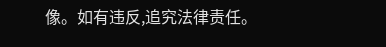像。如有违反,追究法律责任。